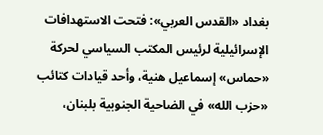بغداد «القدس العربي»: فتحت الاستهدافات الإسرائيلية لرئيس المكتب السياسي لحركة «حماس» إسماعيل هنية، وأحد قيادات كتائب «حزب الله» في الضاحية الجنوبية بلبنان،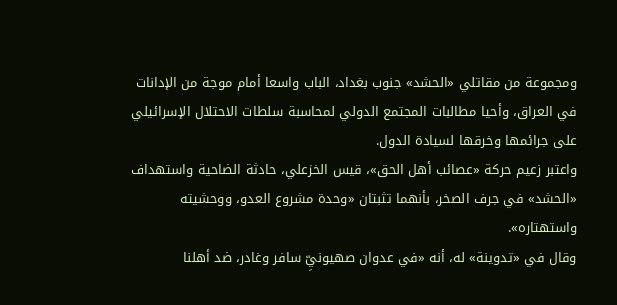ومجموعة من مقاتلي «الحشد» جنوب بغداد، الباب واسعا أمام موجة من الإدانات في العراق، وأحيا مطالبات المجتمع الدولي لمحاسبة سلطات الاحتلال الإسرائيلي على جرائمها وخرقها لسيادة الدول.
واعتبر زعيم حركة «عصائب أهل الحق»، قيس الخزعلي، حادثة الضاحية واستهداف «الحشد» في جرف الصخر، بأنهما تثبتان «وحدة مشروع العدو، ووحشيته واستهتاره».
وقال في «تدوينة» له، أنه «في عدوان صهيونيِّ سافر وغادر، ضد أهلنا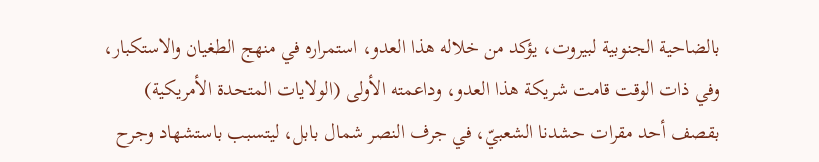بالضاحية الجنوبية لبيروت، يؤكد من خلاله هذا العدو، استمراره في منهج الطغيان والاستكبار، وفي ذات الوقت قامت شريكة هذا العدو، وداعمته الأولى (الولايات المتحدة الأمريكية) بقصف أحد مقرات حشدنا الشعبيّ، في جرف النصر شمال بابل، ليتسبب باستشهاد وجرح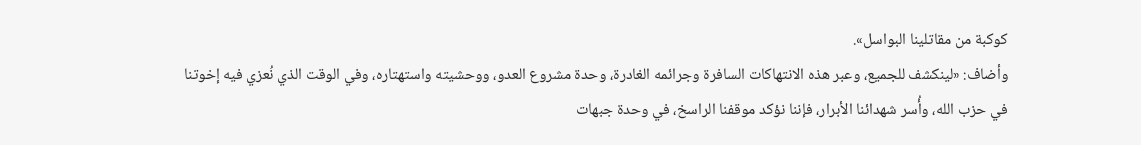كوكبة من مقاتلينا البواسل».
وأضاف: «لينكشف للجميع، وعبر هذه الانتهاكات السافرة وجرائمه الغادرة، وحدة مشروع العدو، ووحشيته واستهتاره، وفي الوقت الذي نُعزي فيه إخوتنا في حزب الله، وأُسر شهدائنا الأبرار، فإننا نؤكد موقفنا الراسخ، في وحدة جبهات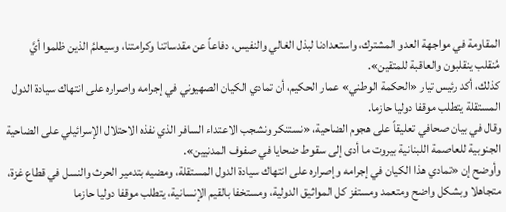المقاومة في مواجهة العدو المشترك، واستعدادنا لبذل الغالي والنفيس، دفاعاً عن مقدساتنا وكرامتنا، وسيعلمُ الذين ظلموا أيَّ مُنقلب ينقلبون والعاقبة للمتقين».
كذلك، أكد رئيس تيار «الحكمة الوطني» عمار الحكيم، أن تمادي الكيان الصهيوني في إجرامه واصراره على انتهاك سيادة الدول المستقلة يتطلب موقفا دوليا حازما.
وقال في بيان صحافي تعليقاً على هجوم الضاحية، «نستنكر ونشجب الاعتداء السافر الذي نفذه الاحتلال الإسرائيلي على الضاحية الجنوبية للعاصمة اللبنانية بيروت ما أدى إلى سقوط ضحايا في صفوف المدنيين».
وأوضح إن «تمادي هذا الكيان في إجرامه وإصراره على انتهاك سيادة الدول المستقلة، ومضيه بتدمير الحرث والنسل في قطاع غزة، متجاهلا وبشكل واضح ومتعمد ومستفز كل المواثيق الدولية، ومستخفا بالقيم الإنسانية، يتطلب موقفا دوليا حازما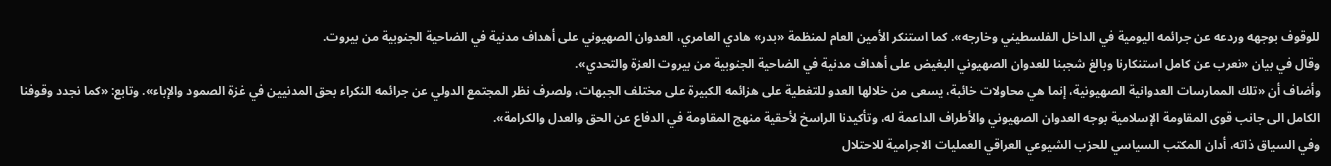للوقوف بوجهه وردعه عن جرائمه اليومية في الداخل الفلسطيني وخارجه». كما استنكر الأمين العام لمنظمة «بدر» هادي العامري، العدوان الصهيوني على أهداف مدنية في الضاحية الجنوبية من بيروت.
وقال في بيان «نعرب عن كامل استنكارنا وبالغ شجبنا للعدوان الصهيوني البغيض على أهداف مدنية في الضاحية الجنوبية من بيروت العزة والتحدي».
وأضاف أن «تلك الممارسات العدوانية الصهيونية، إنما هي محاولات خائبة، يسعى من خلالها العدو للتغطية على هزائمه الكبيرة على مختلف الجبهات، ولصرف نظر المجتمع الدولي عن جرائمه النكراء بحق المدنيين في غزة الصمود والإباء». وتابع: «كما نجدد وقوفنا الكامل الى جانب قوى المقاومة الإسلامية بوجه العدوان الصهيوني والأطراف الداعمة له، وتأكيدنا الراسخ لأحقية منهج المقاومة في الدفاع عن الحق والعدل والكرامة».
وفي السياق ذاته، أدان المكتب السياسي للحزب الشيوعي العراقي العمليات الاجرامية للاحتلال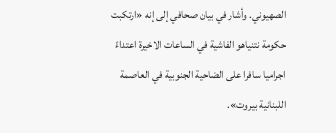الصهيوني. وأشار في بيان صحافي إلى إنه «ارتكبت حكومة نتنياهو الفاشية في الساعات الاخيرة اعتداءً اجراميا سافرا على الضاحية الجنوبية في العاصمة اللبنانية بيروت».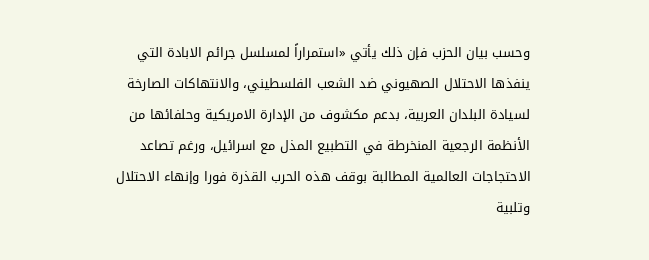وحسب بيان الحزب فإن ذلك يأتي «استمراراً لمسلسل جرائم الابادة التي ينفذها الاحتلال الصهيوني ضد الشعب الفلسطيني، والانتهاكات الصارخة لسيادة البلدان العربية، بدعم مكشوف من الإدارة الامريكية وحلفائها من الأنظمة الرجعية المنخرطة في التطبيع المذل مع اسرائيل، ورغم تصاعد الاحتجاجات العالمية المطالبة بوقف هذه الحرب القذرة فورا وإنهاء الاحتلال وتلبية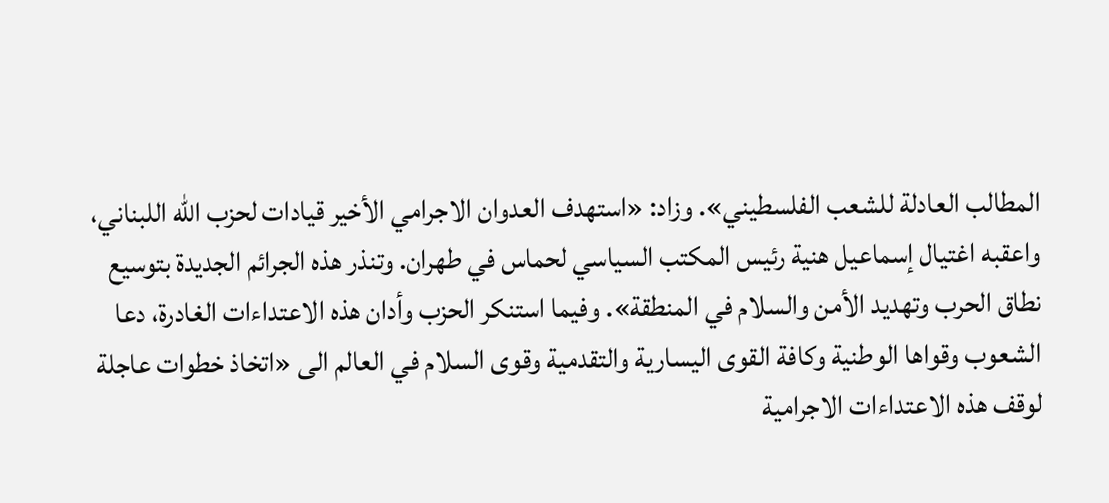المطالب العادلة للشعب الفلسطيني». وزاد: «استهدف العدوان الاجرامي الأخير قيادات لحزب الله اللبناني، واعقبه اغتيال إسماعيل هنية رئيس المكتب السياسي لحماس في طهران. وتنذر هذه الجرائم الجديدة بتوسيع نطاق الحرب وتهديد الأمن والسلام في المنطقة». وفيما استنكر الحزب وأدان هذه الاعتداءات الغادرة، دعا الشعوب وقواها الوطنية وكافة القوى اليسارية والتقدمية وقوى السلام في العالم الى «اتخاذ خطوات عاجلة لوقف هذه الاعتداءات الاجرامية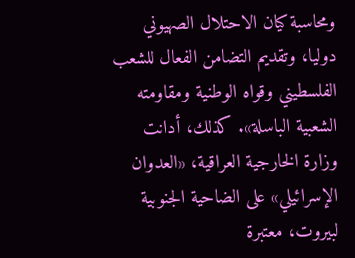ومحاسبة كيان الاحتلال الصهيوني دوليا، وتقديم التضامن الفعال للشعب الفلسطيني وقواه الوطنية ومقاومته الشعبية الباسلة». كذلك، أدانت وزارة الخارجية العراقية، «العدوان الإسرائيلي» على الضاحية الجنوبية لبيروت، معتبرة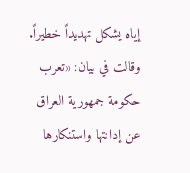إياه يشكل تهديداً خطيراً.
وقالت في بيان: «تعرب حكومة جمهورية العراق عن إدانتها واستنكارها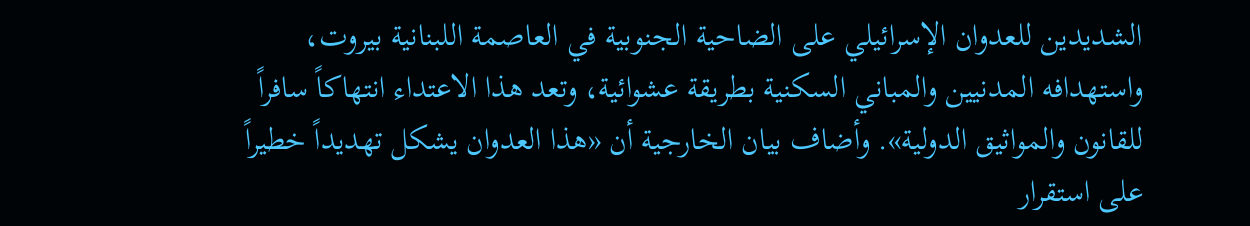الشديدين للعدوان الإسرائيلي على الضاحية الجنوبية في العاصمة اللبنانية بيروت، واستهدافه المدنيين والمباني السكنية بطريقة عشوائية، وتعد هذا الاعتداء انتهاكاً سافراً للقانون والمواثيق الدولية». وأضاف بيان الخارجية أن «هذا العدوان يشكل تهديداً خطيراً على استقرار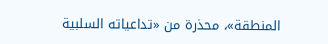المنطقة»، محذرة من «تداعياته السلبية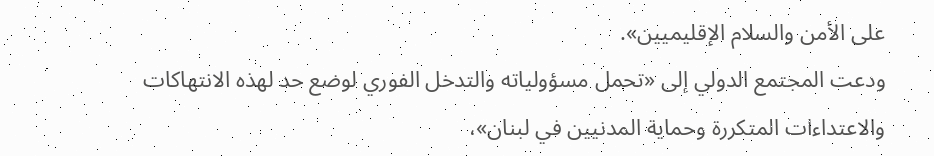على الأمن والسلام الإقليميين».
ودعت المجتمع الدولي إلى «تحمل مسؤولياته والتدخل الفوري لوضع حد لهذه الانتهاكات والاعتداءات المتكررة وحماية المدنيين في لبنان»،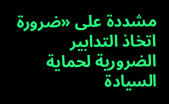مشددة على «ضرورة اتخاذ التدابير الضرورية لحماية السيادة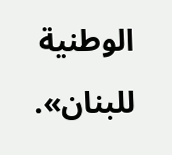الوطنية للبنان».